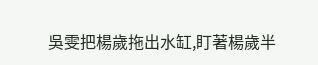吳雯把楊歲拖出水缸,盯著楊歲半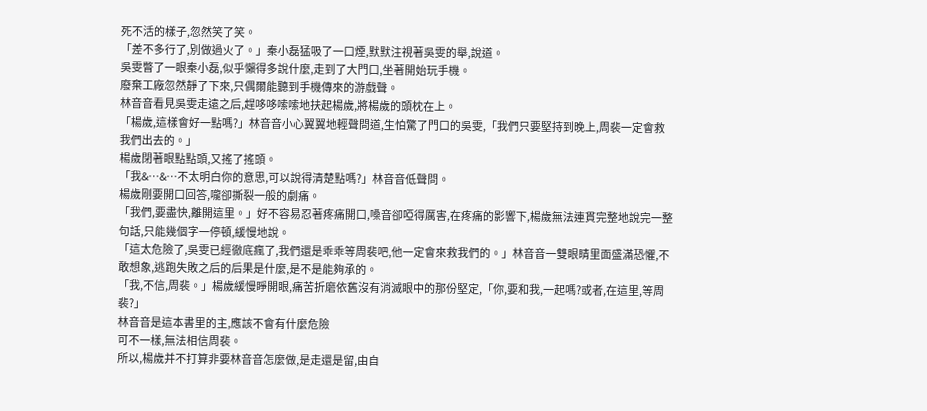死不活的樣子,忽然笑了笑。
「差不多行了,別做過火了。」秦小磊猛吸了一口煙,默默注視著吳雯的舉,說道。
吳雯瞥了一眼秦小磊,似乎懶得多說什麼,走到了大門口,坐著開始玩手機。
廢棄工廠忽然靜了下來,只偶爾能聽到手機傳來的游戲聲。
林音音看見吳雯走遠之后,趕哆哆嗦嗦地扶起楊歲,將楊歲的頭枕在上。
「楊歲,這樣會好一點嗎?」林音音小心翼翼地輕聲問道,生怕驚了門口的吳雯,「我們只要堅持到晚上,周裴一定會救我們出去的。」
楊歲閉著眼點點頭,又搖了搖頭。
「我&…&…不太明白你的意思,可以說得清楚點嗎?」林音音低聲問。
楊歲剛要開口回答,嚨卻撕裂一般的劇痛。
「我們,要盡快,離開這里。」好不容易忍著疼痛開口,嗓音卻啞得厲害,在疼痛的影響下,楊歲無法連貫完整地說完一整句話,只能幾個字一停頓,緩慢地說。
「這太危險了,吳雯已經徹底瘋了,我們還是乖乖等周裴吧,他一定會來救我們的。」林音音一雙眼睛里面盛滿恐懼,不敢想象,逃跑失敗之后的后果是什麼,是不是能夠承的。
「我,不信,周裴。」楊歲緩慢睜開眼,痛苦折磨依舊沒有消滅眼中的那份堅定,「你,要和我,一起嗎?或者,在這里,等周裴?」
林音音是這本書里的主,應該不會有什麼危險
可不一樣,無法相信周裴。
所以,楊歲并不打算非要林音音怎麼做,是走還是留,由自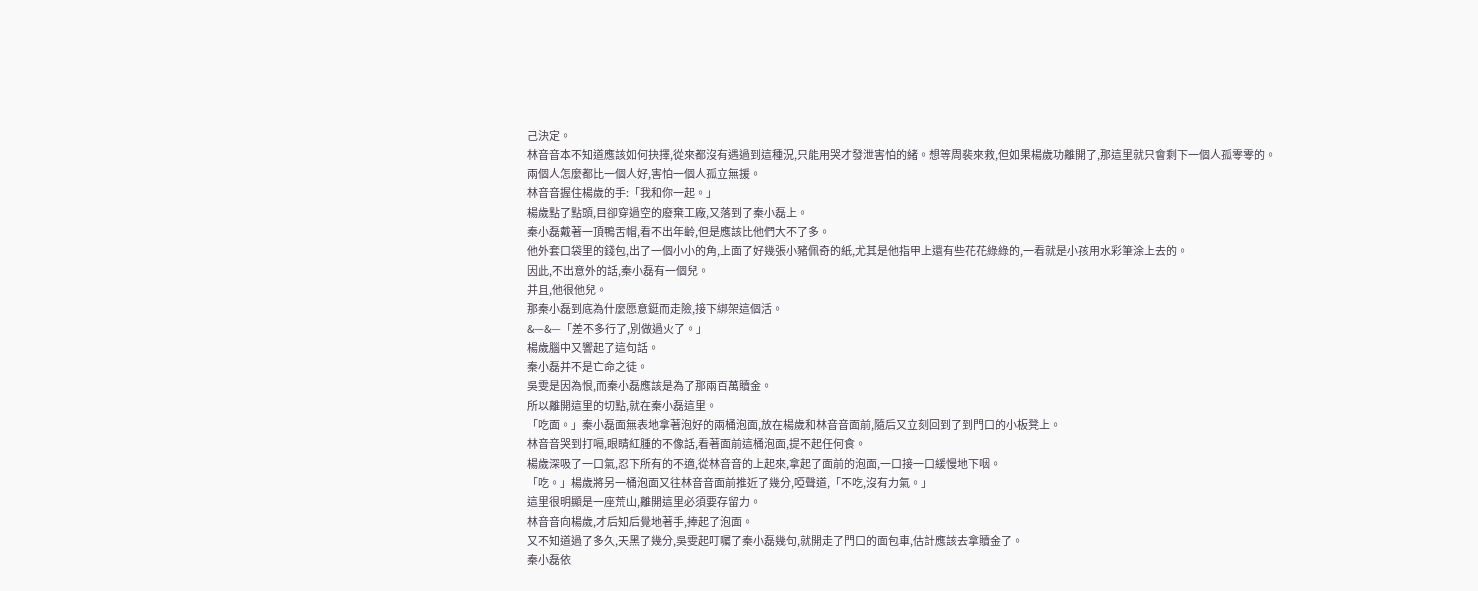己決定。
林音音本不知道應該如何抉擇,從來都沒有遇過到這種況,只能用哭才發泄害怕的緒。想等周裴來救,但如果楊歲功離開了,那這里就只會剩下一個人孤零零的。
兩個人怎麼都比一個人好,害怕一個人孤立無援。
林音音握住楊歲的手:「我和你一起。」
楊歲點了點頭,目卻穿過空的廢棄工廠,又落到了秦小磊上。
秦小磊戴著一頂鴨舌帽,看不出年齡,但是應該比他們大不了多。
他外套口袋里的錢包,出了一個小小的角,上面了好幾張小豬佩奇的紙,尤其是他指甲上還有些花花綠綠的,一看就是小孩用水彩筆涂上去的。
因此,不出意外的話,秦小磊有一個兒。
并且,他很他兒。
那秦小磊到底為什麼愿意鋌而走險,接下綁架這個活。
&—&—「差不多行了,別做過火了。」
楊歲腦中又響起了這句話。
秦小磊并不是亡命之徒。
吳雯是因為恨,而秦小磊應該是為了那兩百萬贖金。
所以離開這里的切點,就在秦小磊這里。
「吃面。」秦小磊面無表地拿著泡好的兩桶泡面,放在楊歲和林音音面前,隨后又立刻回到了到門口的小板凳上。
林音音哭到打嗝,眼睛紅腫的不像話,看著面前這桶泡面,提不起任何食。
楊歲深吸了一口氣,忍下所有的不適,從林音音的上起來,拿起了面前的泡面,一口接一口緩慢地下咽。
「吃。」楊歲將另一桶泡面又往林音音面前推近了幾分,啞聲道,「不吃,沒有力氣。」
這里很明顯是一座荒山,離開這里必須要存留力。
林音音向楊歲,才后知后覺地著手,捧起了泡面。
又不知道過了多久,天黑了幾分,吳雯起叮囑了秦小磊幾句,就開走了門口的面包車,估計應該去拿贖金了。
秦小磊依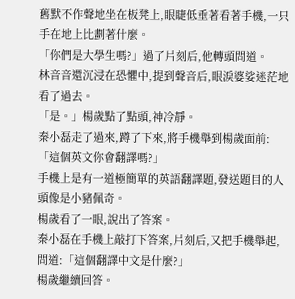舊默不作聲地坐在板凳上,眼睫低垂著看著手機,一只手在地上比劃著什麼。
「你們是大學生嗎?」過了片刻后,他轉頭問道。
林音音還沉浸在恐懼中,提到聲音后,眼淚婆娑迷茫地看了過去。
「是。」楊歲點了點頭,神冷靜。
秦小磊走了過來,蹲了下來,將手機舉到楊歲面前:「這個英文你會翻譯嗎?」
手機上是有一道極簡單的英語翻譯題,發送題目的人頭像是小豬佩奇。
楊歲看了一眼,說出了答案。
秦小磊在手機上敲打下答案,片刻后,又把手機舉起,問道:「這個翻譯中文是什麼?」
楊歲繼續回答。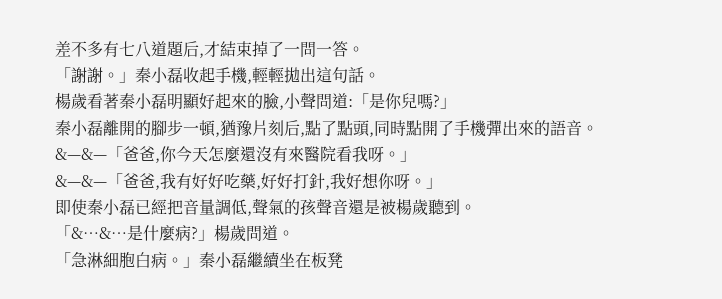差不多有七八道題后,才結束掉了一問一答。
「謝謝。」秦小磊收起手機,輕輕拋出這句話。
楊歲看著秦小磊明顯好起來的臉,小聲問道:「是你兒嗎?」
秦小磊離開的腳步一頓,猶豫片刻后,點了點頭,同時點開了手機彈出來的語音。
&—&—「爸爸,你今天怎麼還沒有來醫院看我呀。」
&—&—「爸爸,我有好好吃藥,好好打針,我好想你呀。」
即使秦小磊已經把音量調低,聲氣的孩聲音還是被楊歲聽到。
「&…&…是什麼病?」楊歲問道。
「急淋細胞白病。」秦小磊繼續坐在板凳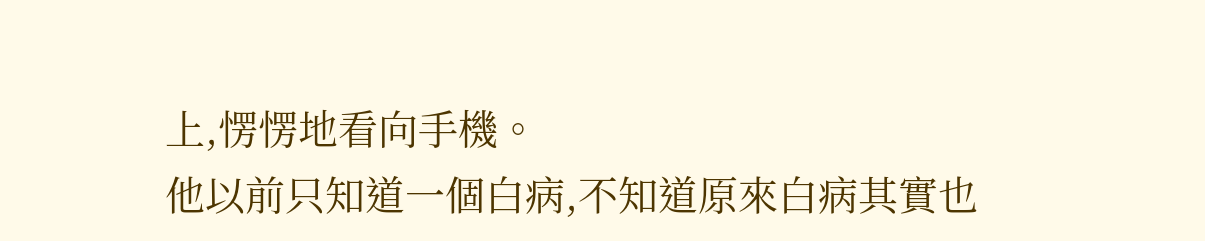上,愣愣地看向手機。
他以前只知道一個白病,不知道原來白病其實也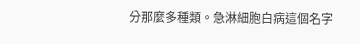分那麼多種類。急淋細胞白病這個名字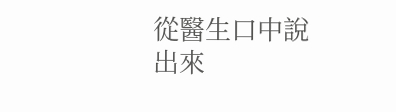從醫生口中說出來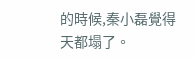的時候,秦小磊覺得天都塌了。